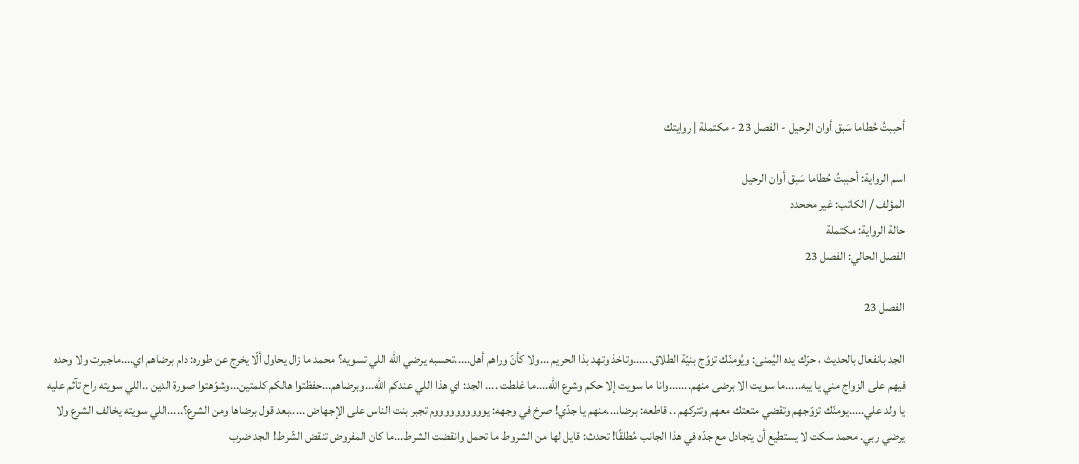أحببتُ حُطاما سَبق أوان الرحيل - الفصل 23 - مكتملة | روايتك

اسم الرواية: أحببتُ حُطاما سَبق أوان الرحيل
المؤلف / الكاتب: غير مححدد
حالة الرواية: مكتملة
الفصل الحالي: الفصل 23

الفصل 23

الجد بانفعال بالحديث ، حرّك يده اليُمنى: ويُومنّك تزوّج بنيّة الطلاق......وتاخذ وتهد بذا الحريم ...ولا كأنّ وراهم أهل.....تحسبه يرضي الله اللي تسويه؟ محمد ما زال يحاول ألّا يخرج عن طوره: دام برضاهم اي....ماجبرت ولا وحده فيهم على الزواج مني يا يبه.....ما سويت الا برضى منهم.......وانا ما سويت إلا حكم وشرع الله....ما غلطت .... الجد: اي هذا اللي عندكم الله...وبرضاهم...حفظتوا هالكم كلمتين...وشوّهتوا صورة الدين ..اللي سويته راح تآثم عليه يا ولد علي.....يومنّك تزوّجهم وتقضي متعتك معهم وتتركهم .. قاطعه: برضا....منهم يا جدّي! صرخ في وجهه: يووووووووووم تجبر بنت الناس على الإجهاض .....بعد قول برضاها ومن الشرع؟.....اللي سويته يخالف الشرع ولا يرضي ربي. محمد سكت لا يستطيع أن يتجادل مع جدّه في هذا الجانب مُطلقًا! تحدث: قايل لها من الشروط ما تحمل وانقضت الشرط...ما كان المفروض تنقض الشّرط! الجد ضرب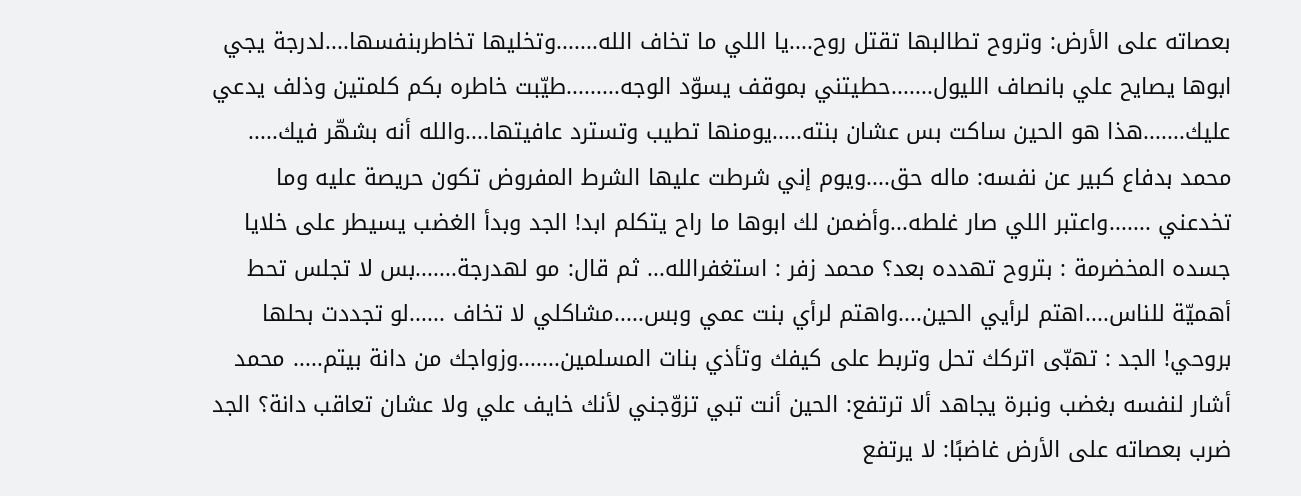بعصاته على الأرض: وتروح تطالبها تقتل روح....يا اللي ما تخاف الله.......وتخليها تخاطربنفسها....لدرجة يجي ابوها يصايح علي بانصاف الليول.......حطيتني بموقف يسوّد الوجه.........طيّبت خاطره بكم كلمتين وذلف يدعي عليك.......هذا هو الحين ساكت بس عشان بنته.....يومنها تطيب وتسترد عافيتها....والله أنه بشهّر فيك..... محمد بدفاع كبير عن نفسه: ماله حق....ويوم إني شرطت عليها الشرط المفروض تكون حريصة عليه وما تخدعني .......واعتبر اللي صار غلطه...وأضمن لك ابوها ما راح يتكلم ابد! الجد وبدأ الغضب يسيطر على خلايا جسده المخضرمة : بتروح تهدده بعد؟ محمد زفر : استغفرالله... ثم قال: مو لهدرجة.......بس لا تجلس تحط أهميّة للناس....اهتم لرأيي الحين....واهتم لرأي بنت عمي وبس.....مشاكلي لا تخاف ......لو تجددت بحلها بروحي! الجد : تهبّى اتركك تحل وتربط على كيفك وتأذي بنات المسلمين.......وزواجك من دانة بيتم..... محمد أشار لنفسه بغضب ونبرة يجاهد ألا ترتفع: الحين أنت تبي تزوّجني لأنك خايف علي ولا عشان تعاقب دانة؟ الجد ضرب بعصاته على الأرض غاضبًا: لا يرتفع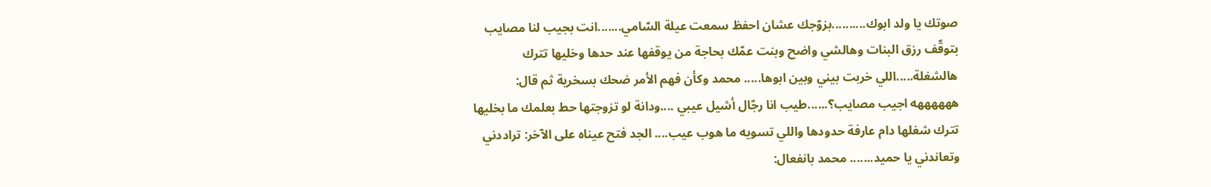صوتك يا ولد ابوك..........بزوّجك عشان احفظ سمعت عيلة السّامي.......انت بجيب لنا مصايب بتوقّف رزق البنات وهالشي واضح وبنت عمّك بحاجة من يوقفها عند حدها وخليها تترك هالشغلة.....اللي خربت بيني وبين ابوها..... محمد وكأن فهم الأمر ضحك بسخرية ثم قال: ههههههه اجيب مصايب؟......طيب انا رجّال أشيل عيبي ....ودانة لو تزوجتها حط بعلمك ما بخليها تترك شغلها دام عارفة حدودها واللي تسويه ما هوب عيب.... الجد فتح عيناه على الآخر: تراددني وتعاندني يا حميد....... محمد بانفعال: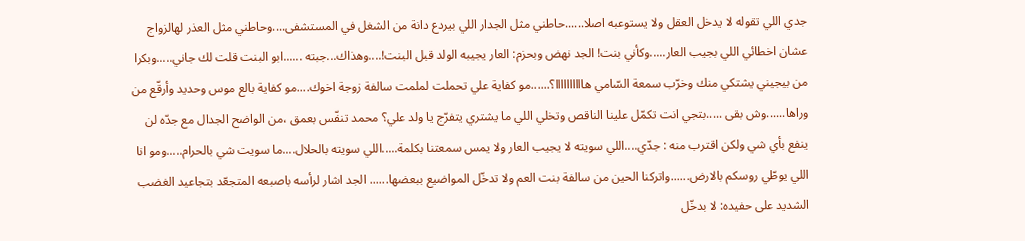جدي اللي تقوله لا يدخل العقل ولا يستوعبه اصلا......حاطني مثل الجدار اللي بيردع دانة من الشغل في المستشفى....وحاطني مثل العذر لهالزواج عشان اخطائي اللي بجيب العار.....وكأني بنت! الجد نهض وبحزم: العار يجيبه الولد قبل البنت!....وهذاك...جبته ......ابو البنت قلت لك جاني.....وبكرا من بيجيني يشتكي منك وخرّب سمعة السّامي هاااااااااا؟......مو كفاية علي تحملت لملمت سالفة زوجة اخوك....مو كفاية بالع موس وحديد وأرقّع من وراها......وش بقى .....بتجي انت تكمّل علينا الناقص وتخلي اللي ما يشتري يتفرّج يا ولد علي؟ محمد تنفّس بعمق ،من الواضح الجدال مع جدّه لن ينفع بأي شي ولكن اقترب منه : جدّي....اللي سويته لا يجيب العار ولا يمس سمعتنا بكلمة.....اللي سويته بالحلال....ما سويت شي بالحرام.....ومو انا اللي يوطّي روسكم بالارض......واتركنا الحين من سالفة بنت العم ولا تدخّل المواضيع ببعضها...... الجد اشار لرأسه باصبعه المتجعّد بتجاعيد الغضب الشديد على حفيده: لا بدخّل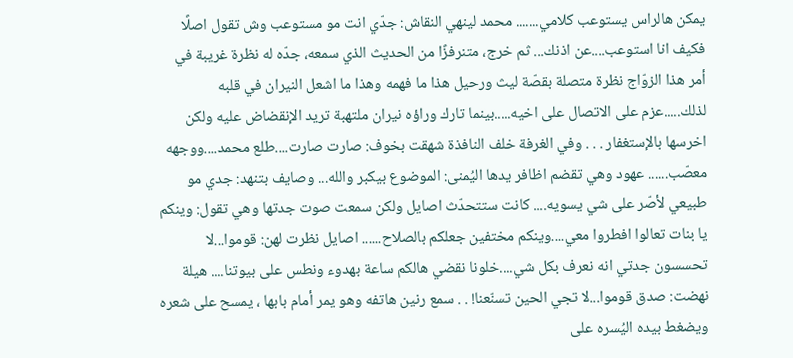يمكن هالراس يستوعب كلامي....... محمد لينهي النقاش: جدّي انت مو مستوعب وش تقول اصلًا فكيف انا استوعب....عن اذنك... ثم خرج، متنرفزًا من الحديث الذي سمعه، جدّه له نظرة غريبة في أمر هذا الزوّاج نظرة متصلة بقصّة ليث ورحيل هذا ما فهمه وهذا ما اشعل النيران في قلبه لذلك.....عزم على الاتصال على اخيه.....بينما تارك وراؤه نيران ملتهبة تريد الإنقضاض عليه ولكن اخرسها بالإستغفار . . . وفي الغرفة خلف النافذة شهقت بخوف: صارت صارت....طلع محمد....ووجهه معصّب...... عهود وهي تقضم اظافر يدها اليُمنى: الموضوع بيكبر والله... وصايف بتنهد: جدي مو طبيعي لأصّر على شي يسويه.... كانت ستتحدّث اصايل ولكن سمعت صوت جدتها وهي تقول: وينكم يا بنات تعالوا افطروا معي....وينكم مختفين جعلكم بالصلاح...... اصايل نظرت لهن: قوموا...لا تحسسون جدتي انه نعرف بكل شي....خلونا نقضي هالكم ساعة بهدوء ونطس على بيوتنا.... هيلة نهضت: صدق قوموا...لا تجي الحين تسنّعنا! . . سمع رنين هاتفه وهو يمر أمام بابها ، يمسح على شعره ويضغط بيده اليُسره على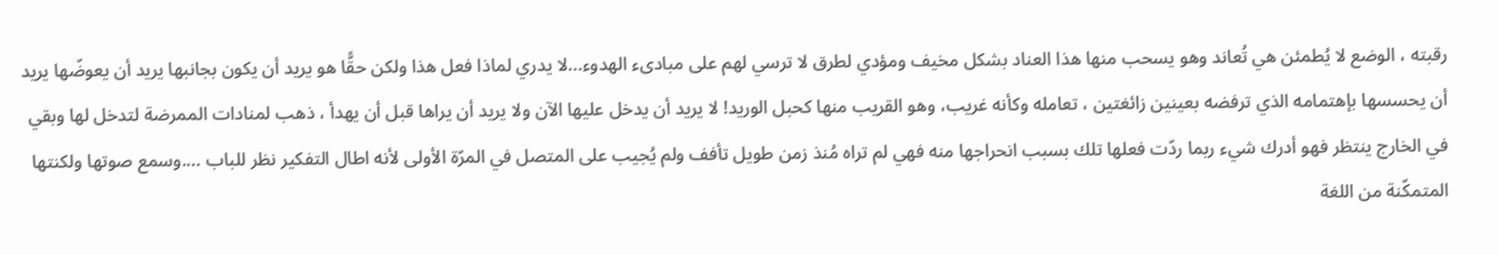رقبته ، الوضع لا يُطمئن هي تُعاند وهو يسحب منها هذا العناد بشكل مخيف ومؤدي لطرق لا ترسي لهم على مبادىء الهدوء...لا يدري لماذا فعل هذا ولكن حقًّا هو يريد أن يكون بجانبها يريد أن يعوضّها يريد أن يحسسها بإهتمامه الذي ترفضه بعينين زائغتين ، تعامله وكأنه غريب، وهو القريب منها كحبل الوريد! لا يريد أن يدخل عليها الآن ولا يريد أن يراها قبل أن يهدأ ، ذهب لمنادات الممرضة لتدخل لها وبقي في الخارج ينتظر فهو أدرك شيء ربما ردّت فعلها تلك بسبب انحراجها منه فهي لم تراه مُنذ زمن طويل تأفف ولم يُجيب على المتصل في المرّة الأولى لأنه اطال التفكير نظر للباب ....وسمع صوتها ولكنتها المتمكّنة من اللغة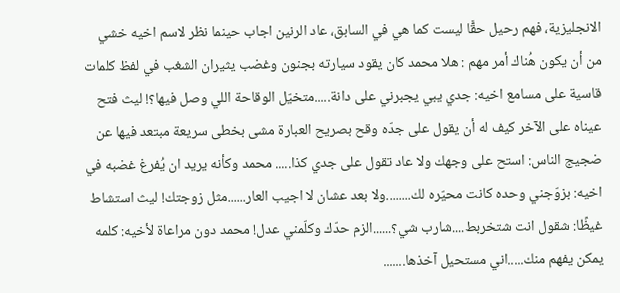الانجليزية، فهم رحيل حقًّا ليست كما هي في السابق، عاد الرنين اجاب حينما نظر لاسم اخيه خشي من أن يكون هُناك أمر مهم : هلا محمد كان يقود سيارته بجنون وغضب يثيران الشغب في لفظ كلمات قاسية على مسامع اخيه: جدي يبي يجبرني على دانة.....متخيّل الوقاحة اللي وصل فيها؟! ليث فتح عيناه على الآخر كيف له أن يقول على جدّه وقح بصريح العبارة مشى بخطى سريعة مبتعد فيها عن ضجيج الناس: استح على وجهك ولا عاد تقول على جدي كذا..... محمد وكأنه يريد ان يُفرغ غضبه في اخيه: بزوّجني وحده كانت محيّره لك........ولا بعد عشان لا اجيب العار......مثل زوجتك! ليث استشاط غيظًا: شقول انت شتخربط....شارب شي؟......الزم حدّك وكلّمني عدل! محمد دون مراعاة لأخيه: كلمه يمكن يفهم منك.....اني مستحيل آخذها.......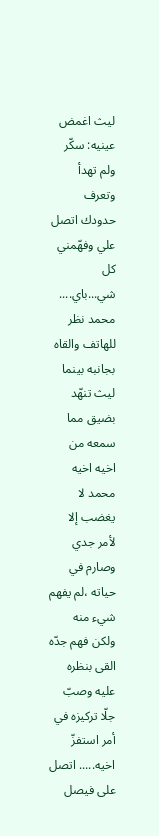ليث اغمض عينيه: سكّر ولم تهدأ وتعرف حدودك اتصل علي وفهّمني كل شي...باي.... محمد نظر للهاتف والقاه بجانبه بينما ليث تنهّد بضيق مما سمعه من اخيه اخيه محمد لا يغضب إلا لأمر جدي وصارم في حياته ،لم يفهم شيء منه ولكن فهم جدّه القى بنظره عليه وصبّ جلّا تركيزه في أمر استفزّ اخيه..... اتصل على فيصل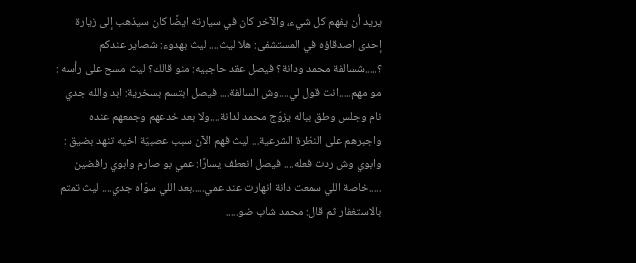يريد أن يفهم كل شيء، والآخر كان في سيارته ايضًا كان سيذهب إلى زيارة إحدى اصدقاؤه في المستشفى: هلا ليث.... ليث بهدوء: شصاير عندكم ؟.....شسالفة محمد ودانة؟ فيصل عقد حاجبيه: منو قالك؟ ليث مسح على رأسه : مو مهم.....انت قول لي....وش السالفة.... فيصل ابتسم بسخرية: ابد والله جدي نام وجلس وطق بباله يزوّج محمد لدانة....ولا بعد خدعهم وجمعهم عنده واجبرهم على النظرة الشرعية... ليث فهم الآن سبب عصبيّة اخيه تنهد بضيق : وابوي وش ردت فعله.... فيصل انعطف يسارًا: عمي بو صارم وابوي رافضين .....خاصة اللي سمعت دانة انهارت عند عمي.....بعد اللي سوّاه جدي.... ليث تمتم بالاستغفار ثم قال: محمد شاب ضو.....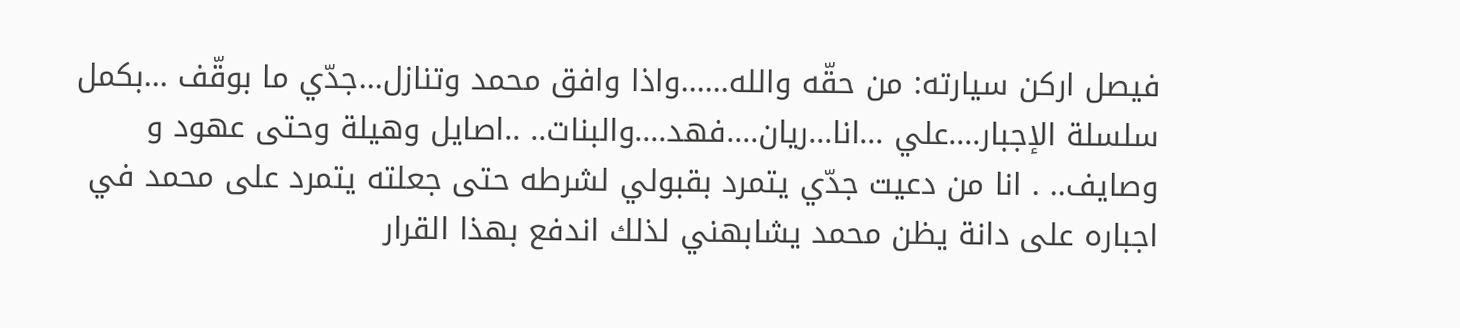فيصل اركن سيارته: من حقّه والله......واذا وافق محمد وتنازل...جدّي ما بوقّف ...بكمل سلسلة الإجبار....علي ...انا...ريان....فهد....والبنات.. ..اصايل وهيلة وحتى عهود و وصايف.. . انا من دعيت جدّي يتمرد بقبولي لشرطه حتى جعلته يتمرد على محمد في اجباره على دانة يظن محمد يشابهني لذلك اندفع بهذا القرار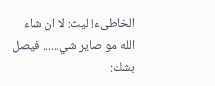الخاطىء! ليث: لا ان شاء الله مو صاير شي...... فيصل بشك: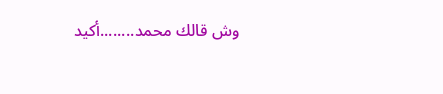وش قالك محمد........أكيد